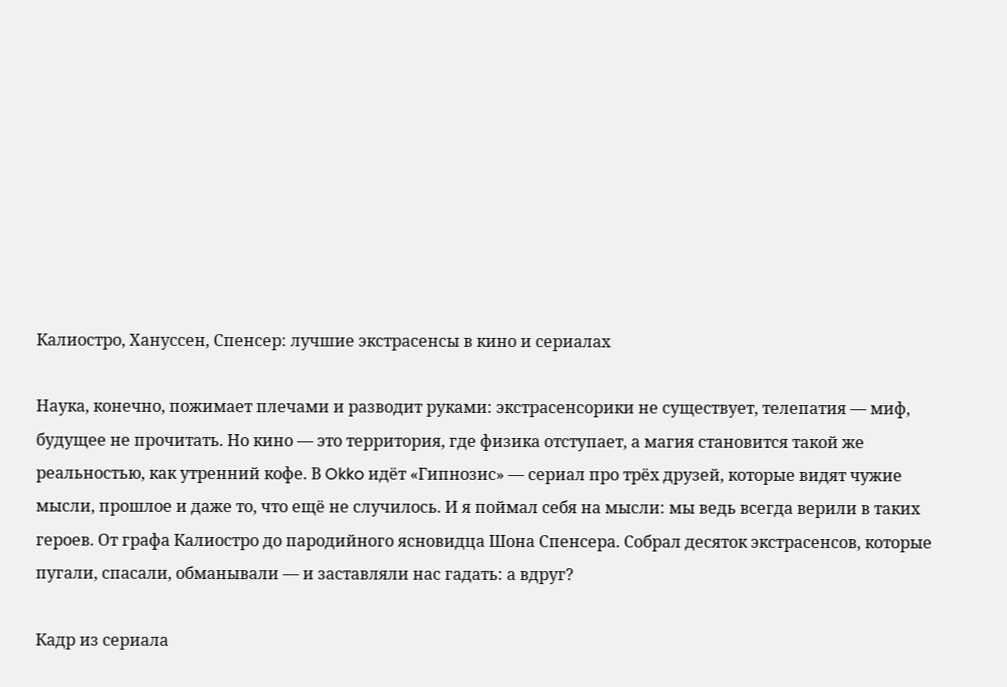Калиостро, Хануссен, Спенсер: лучшие экстрасенсы в кино и сериалах

Наука, конечно, пожимает плечами и разводит руками: экстрасенсорики не существует, телепатия — миф, будущее не прочитать. Но кино — это территория, где физика отступает, а магия становится такой же реальностью, как утренний кофе. В Okko идёт «Гипнозис» — сериал про трёх друзей, которые видят чужие мысли, прошлое и даже то, что ещё не случилось. И я поймал себя на мысли: мы ведь всегда верили в таких героев. От графа Калиостро до пародийного ясновидца Шона Спенсера. Собрал десяток экстрасенсов, которые пугали, спасали, обманывали — и заставляли нас гадать: а вдруг?

Кадр из сериала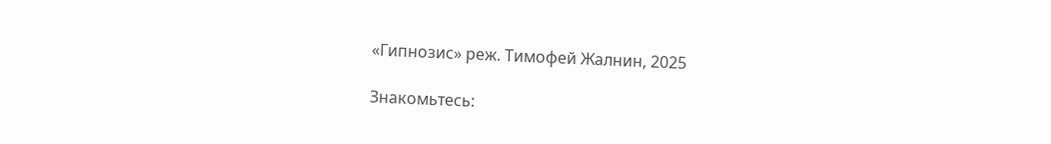«Гипнозис» реж. Тимофей Жалнин, 2025

Знакомьтесь: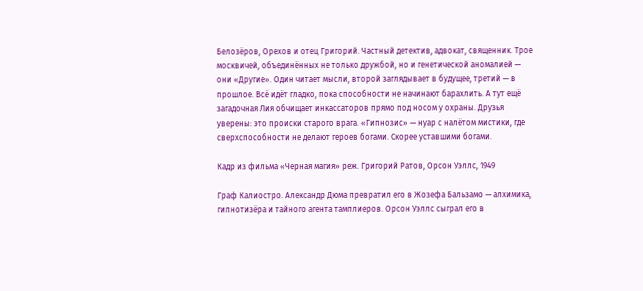Белозёров, Орехов и отец Григорий. Частный детектив, адвокат, священник. Трое москвичей, объединённых не только дружбой, но и генетической аномалией — они «Другие». Один читает мысли, второй заглядывает в будущее, третий — в прошлое. Всё идёт гладко, пока способности не начинают барахлить. А тут ещё загадочная Лия обчищает инкассаторов прямо под носом у охраны. Друзья уверены: это происки старого врага. «Гипнозис» — нуар с налётом мистики, где сверхспособности не делают героев богами. Скорее уставшими богами.

Кадр из фильма «Черная магия» реж. Григорий Ратов, Орсон Уэллс, 1949

Граф Калиостро. Александр Дюма превратил его в Жозефа Бальзамо — алхимика, гипнотизёра и тайного агента тамплиеров. Орсон Уэллс сыграл его в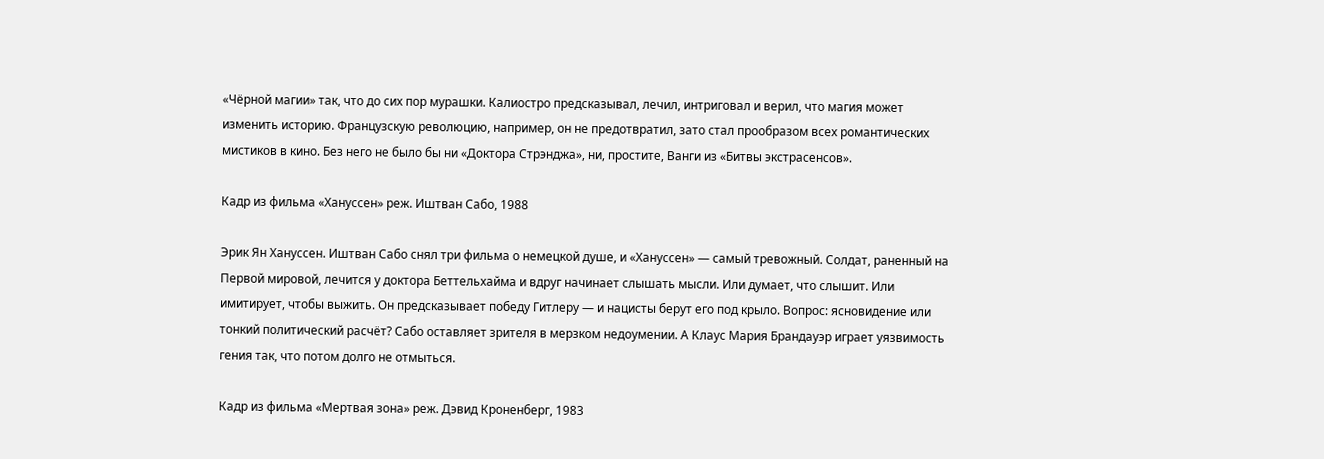«Чёрной магии» так, что до сих пор мурашки. Калиостро предсказывал, лечил, интриговал и верил, что магия может изменить историю. Французскую революцию, например, он не предотвратил, зато стал прообразом всех романтических мистиков в кино. Без него не было бы ни «Доктора Стрэнджа», ни, простите, Ванги из «Битвы экстрасенсов».

Кадр из фильма «Хануссен» реж. Иштван Сабо, 1988

Эрик Ян Хануссен. Иштван Сабо снял три фильма о немецкой душе, и «Хануссен» — самый тревожный. Солдат, раненный на Первой мировой, лечится у доктора Беттельхайма и вдруг начинает слышать мысли. Или думает, что слышит. Или имитирует, чтобы выжить. Он предсказывает победу Гитлеру — и нацисты берут его под крыло. Вопрос: ясновидение или тонкий политический расчёт? Сабо оставляет зрителя в мерзком недоумении. А Клаус Мария Брандауэр играет уязвимость гения так, что потом долго не отмыться.

Кадр из фильма «Мертвая зона» реж. Дэвид Кроненберг, 1983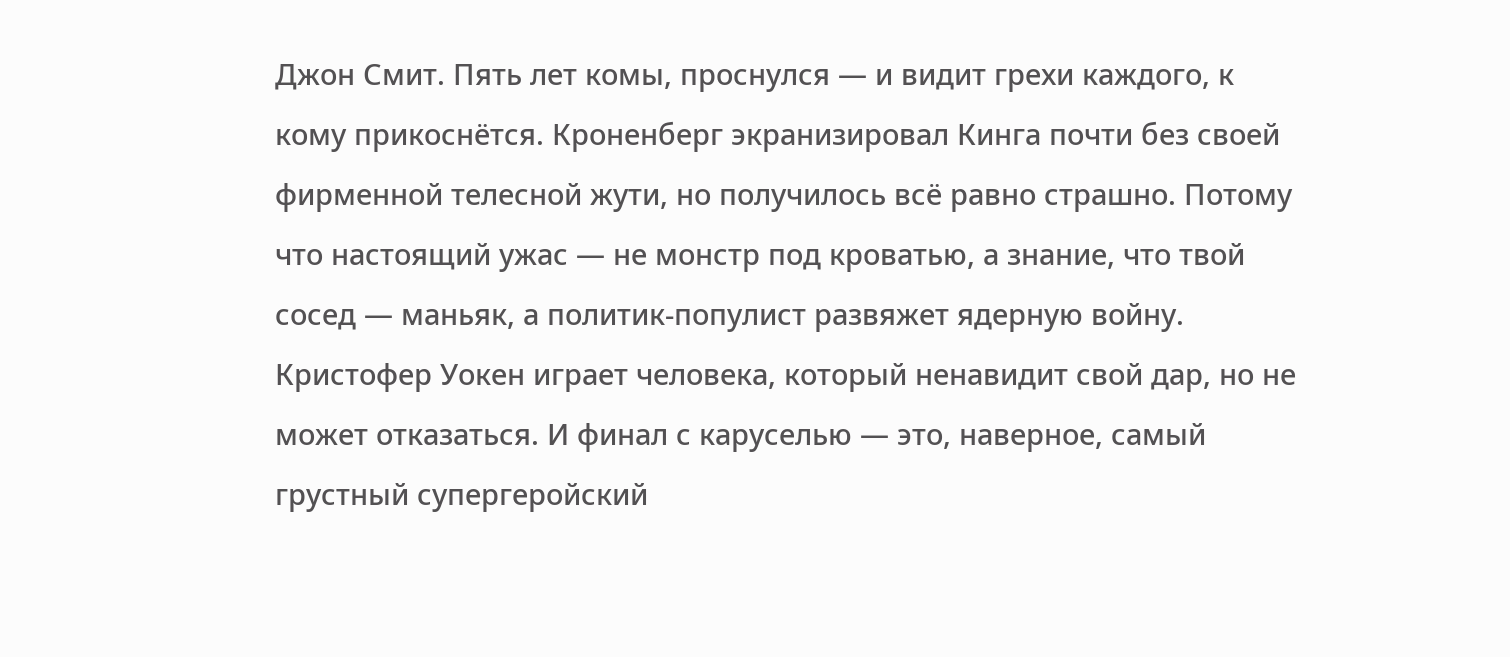Джон Смит. Пять лет комы, проснулся — и видит грехи каждого, к кому прикоснётся. Кроненберг экранизировал Кинга почти без своей фирменной телесной жути, но получилось всё равно страшно. Потому что настоящий ужас — не монстр под кроватью, а знание, что твой сосед — маньяк, а политик-популист развяжет ядерную войну. Кристофер Уокен играет человека, который ненавидит свой дар, но не может отказаться. И финал с каруселью — это, наверное, самый грустный супергеройский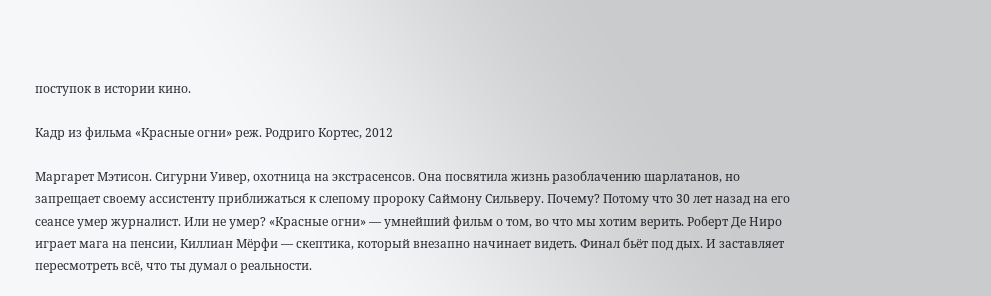поступок в истории кино.

Кадр из фильма «Красные огни» реж. Родриго Кортес, 2012

Маргарет Мэтисон. Сигурни Уивер, охотница на экстрасенсов. Она посвятила жизнь разоблачению шарлатанов, но запрещает своему ассистенту приближаться к слепому пророку Саймону Сильверу. Почему? Потому что 30 лет назад на его сеансе умер журналист. Или не умер? «Красные огни» — умнейший фильм о том, во что мы хотим верить. Роберт Де Ниро играет мага на пенсии, Киллиан Мёрфи — скептика, который внезапно начинает видеть. Финал бьёт под дых. И заставляет пересмотреть всё, что ты думал о реальности.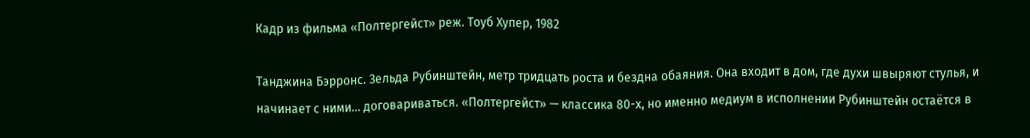Кадр из фильма «Полтергейст» реж. Тоуб Хупер, 1982

Танджина Бэрронс. Зельда Рубинштейн, метр тридцать роста и бездна обаяния. Она входит в дом, где духи швыряют стулья, и начинает с ними… договариваться. «Полтергейст» — классика 80-х, но именно медиум в исполнении Рубинштейн остаётся в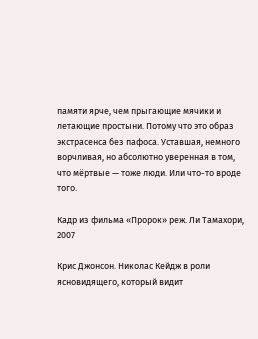памяти ярче, чем прыгающие мячики и летающие простыни. Потому что это образ экстрасенса без пафоса. Уставшая, немного ворчливая, но абсолютно уверенная в том, что мёртвые — тоже люди. Или что-то вроде того.

Кадр из фильма «Пророк» реж. Ли Тамахори, 2007

Крис Джонсон. Николас Кейдж в роли ясновидящего, который видит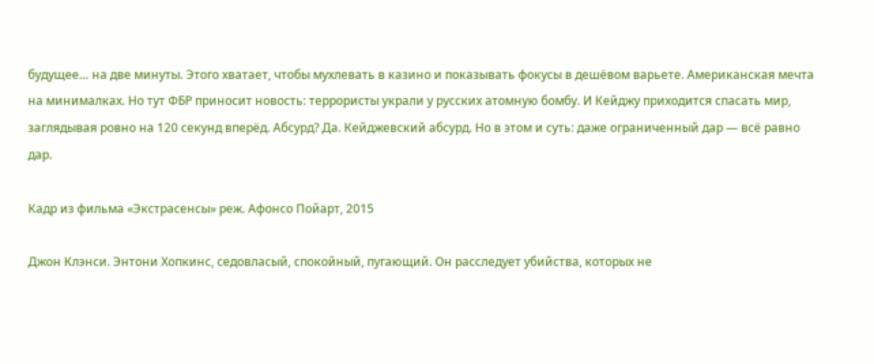будущее… на две минуты. Этого хватает, чтобы мухлевать в казино и показывать фокусы в дешёвом варьете. Американская мечта на минималках. Но тут ФБР приносит новость: террористы украли у русских атомную бомбу. И Кейджу приходится спасать мир, заглядывая ровно на 120 секунд вперёд. Абсурд? Да. Кейджевский абсурд. Но в этом и суть: даже ограниченный дар — всё равно дар.

Кадр из фильма «Экстрасенсы» реж. Афонсо Пойарт, 2015

Джон Клэнси. Энтони Хопкинс, седовласый, спокойный, пугающий. Он расследует убийства, которых не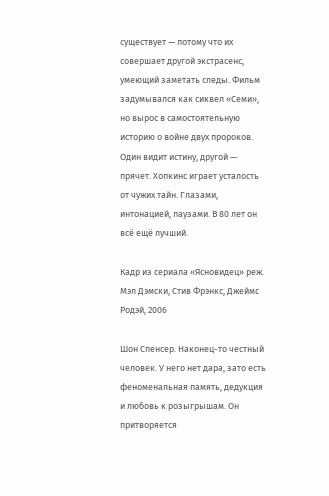существует — потому что их совершает другой экстрасенс, умеющий заметать следы. Фильм задумывался как сиквел «Семи», но вырос в самостоятельную историю о войне двух пророков. Один видит истину, другой — прячет. Хопкинс играет усталость от чужих тайн. Глазами, интонацией, паузами. В 80 лет он всё ещё лучший.

Кадр из сериала «Ясновидец» реж. Мэл Дэмски, Стив Фрэнкс, Джеймс Родэй, 2006

Шон Спенсер. Наконец-то честный человек. У него нет дара, зато есть феноменальная память, дедукция и любовь к розыгрышам. Он притворяется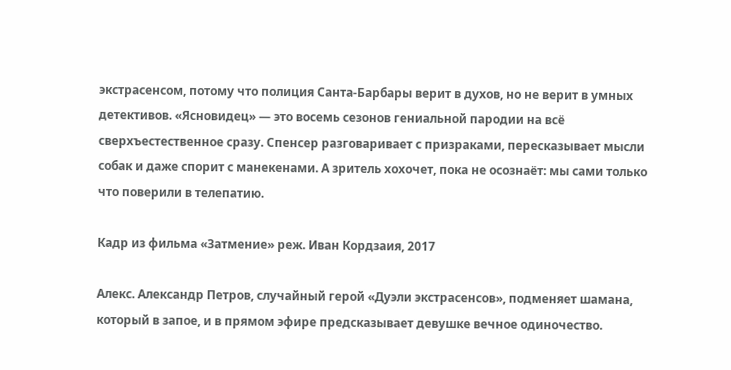экстрасенсом, потому что полиция Санта-Барбары верит в духов, но не верит в умных детективов. «Ясновидец» — это восемь сезонов гениальной пародии на всё сверхъестественное сразу. Спенсер разговаривает с призраками, пересказывает мысли собак и даже спорит с манекенами. А зритель хохочет, пока не осознаёт: мы сами только что поверили в телепатию.

Кадр из фильма «Затмение» реж. Иван Кордзаия, 2017

Алекс. Александр Петров, случайный герой «Дуэли экстрасенсов», подменяет шамана, который в запое, и в прямом эфире предсказывает девушке вечное одиночество.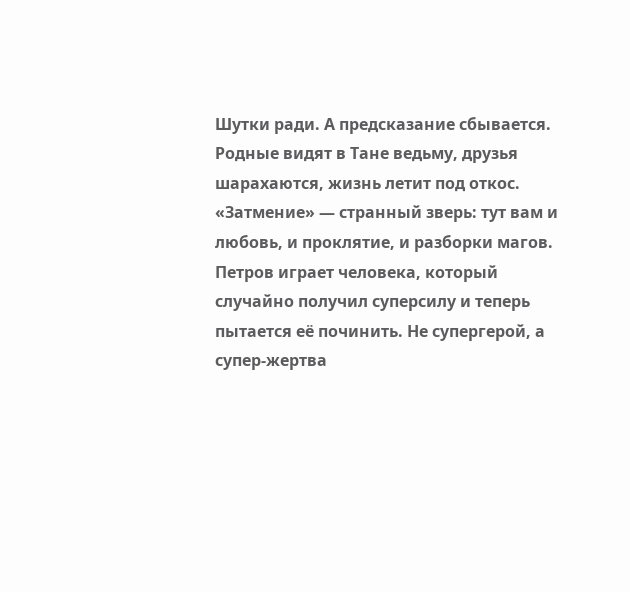Шутки ради. А предсказание сбывается. Родные видят в Тане ведьму, друзья шарахаются, жизнь летит под откос. «Затмение» — странный зверь: тут вам и любовь, и проклятие, и разборки магов. Петров играет человека, который случайно получил суперсилу и теперь пытается её починить. Не супергерой, а супер-жертва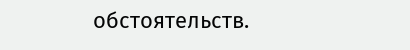обстоятельств.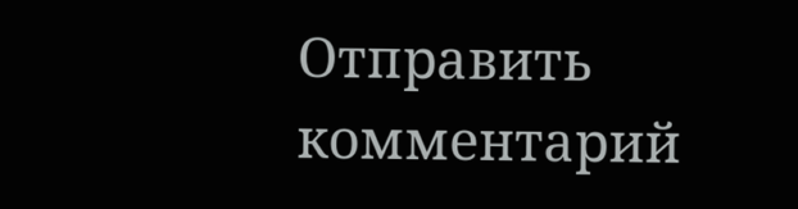Отправить комментарий